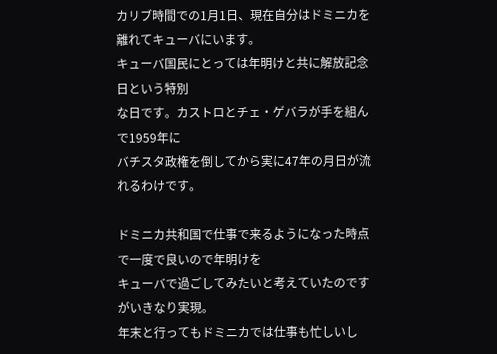カリブ時間での1月1日、現在自分はドミニカを離れてキューバにいます。
キューバ国民にとっては年明けと共に解放記念日という特別
な日です。カストロとチェ・ゲバラが手を組んで1959年に
バチスタ政権を倒してから実に47年の月日が流れるわけです。

ドミニカ共和国で仕事で来るようになった時点で一度で良いので年明けを
キューバで過ごしてみたいと考えていたのですがいきなり実現。
年末と行ってもドミニカでは仕事も忙しいし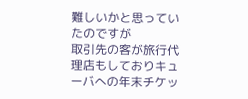難しいかと思っていたのですが
取引先の客が旅行代理店もしておりキューバへの年末チケッ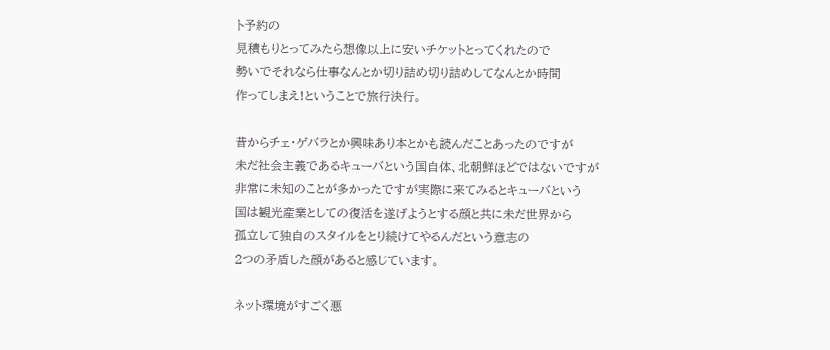ト予約の
見積もりとってみたら想像以上に安いチケットとってくれたので
勢いでそれなら仕事なんとか切り詰め切り詰めしてなんとか時間
作ってしまえ!ということで旅行決行。

昔からチェ・ゲバラとか興味あり本とかも読んだことあったのですが
未だ社会主義であるキューバという国自体、北朝鮮ほどではないですが
非常に未知のことが多かったですが実際に来てみるとキューバという
国は観光産業としての復活を遂げようとする顔と共に未だ世界から
孤立して独自のスタイルをとり続けてやるんだという意志の
2つの矛盾した顔があると感じています。

ネット環境がすごく悪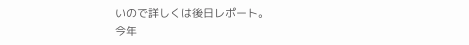いので詳しくは後日レポート。
今年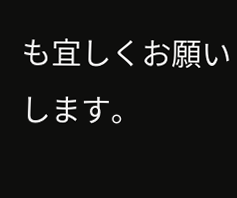も宜しくお願いします。